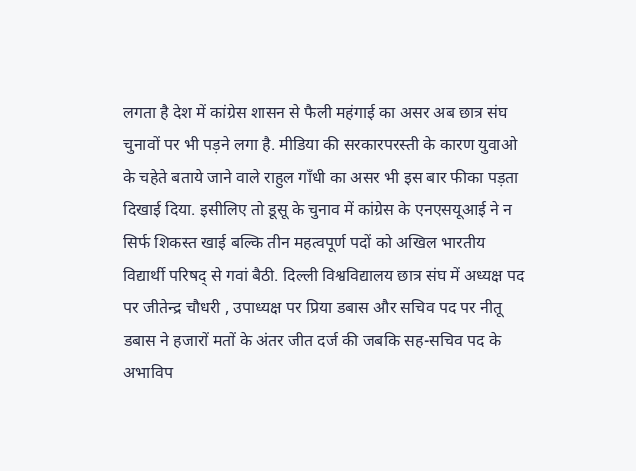लगता है देश में कांग्रेस शासन से फैली महंगाई का असर अब छात्र संघ चुनावों पर भी पड़ने लगा है. मीडिया की सरकारपरस्ती के कारण युवाओ के चहेते बताये जाने वाले राहुल गाँधी का असर भी इस बार फीका पड़ता दिखाई दिया. इसीलिए तो डूसू के चुनाव में कांग्रेस के एनएसयूआई ने न सिर्फ शिकस्त खाई बल्कि तीन महत्वपूर्ण पदों को अखिल भारतीय विद्यार्थी परिषद् से गवां बैठी. दिल्ली विश्वविद्यालय छात्र संघ में अध्यक्ष पद पर जीतेन्द्र चौधरी , उपाध्यक्ष पर प्रिया डबास और सचिव पद पर नीतू डबास ने हजारों मतों के अंतर जीत दर्ज की जबकि सह-सचिव पद के अभाविप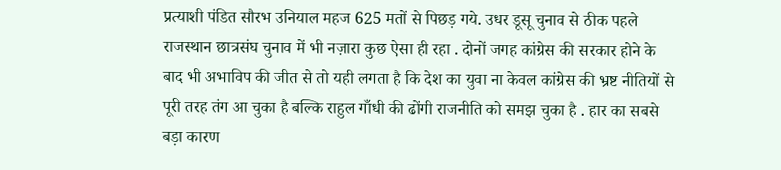प्रत्याशी पंडित सौरभ उनियाल महज 625 मतों से पिछड़ गये. उधर डूसू चुनाव से ठीक पहले राजस्थान छात्रसंघ चुनाव में भी नज़ारा कुछ ऐसा ही रहा . दोनों जगह कांग्रेस की सरकार होने के बाद भी अभाविप की जीत से तो यही लगता है कि देश का युवा ना केवल कांग्रेस की भ्रष्ट नीतियों से पूरी तरह तंग आ चुका है बल्कि राहुल गाँधी की ढोंगी राजनीति को समझ चुका है . हार का सबसे बड़ा कारण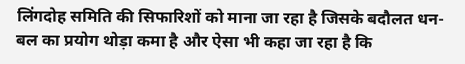लिंगदोह समिति की सिफारिशों को माना जा रहा है जिसके बदौलत धन-बल का प्रयोग थोड़ा कमा है और ऐसा भी कहा जा रहा है कि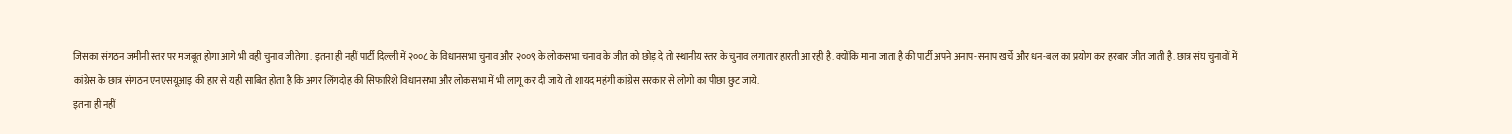जिसका संगठन जमीनी स्तर पर मजबूत होगा आगे भी वही चुनाव जीतेगा . इतना ही नहीं पार्टी दिल्ली में २००८ के विधानसभा चुनाव और २००९ के लोकसभा चनाव के जीत को छोड़ दे तो स्थानीय स्तर के चुनाव लगातार हारती आ रही है. क्योंकि माना जाता है की पार्टी अपने अनाप-सनाप खर्चे और धन-बल का प्रयोग कर हरबार जीत जाती है. छात्र संघ चुनावों में कांग्रेस के छात्र संगठन एनएसयूआइ की हार से यही साबित होता है कि अगर लिंगदोह की सिफारिशे विधानसभा और लोकसभा में भी लागू कर दी जाये तो शायद महंगी कांग्रेस सरकार से लोगो का पीछा छुट जाये.
इतना ही नहीं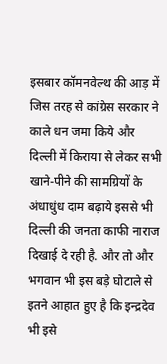इसबार कॉमनवेल्थ की आड़ में जिस तरह से कांग्रेस सरकार ने काले धन जमा किये और दिल्ली में किराया से लेकर सभी खाने-पीने की सामग्रियों के अंधाधुंध दाम बढ़ाये इससे भी दिल्ली की जनता काफी नाराज दिखाई दे रही है. और तो और भगवान भी इस बड़े घोटाले से इतने आहात हुए है कि इन्द्रदेव भी इसे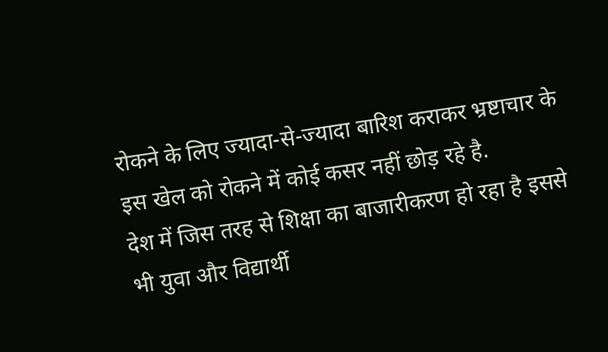रोकने के लिए ज्यादा-से-ज्यादा बारिश कराकर भ्रष्टाचार के इस खेल को रोकने में कोई कसर नहीं छोड़ रहे है.
देश में जिस तरह से शिक्षा का बाजारीकरण हो रहा है इससे भी युवा और विद्यार्थी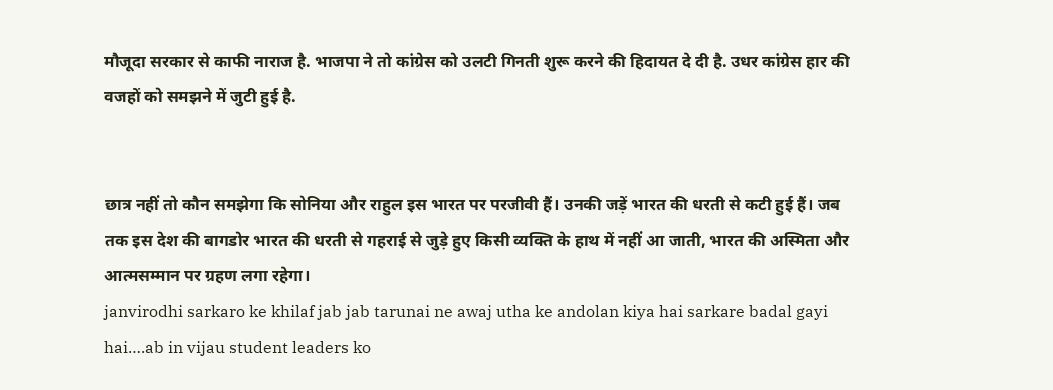मौजूदा सरकार से काफी नाराज है. भाजपा ने तो कांग्रेस को उलटी गिनती शुरू करने की हिदायत दे दी है. उधर कांग्रेस हार की वजहों को समझने में जुटी हुई है.


छात्र नहीं तो कौन समझेगा कि सोनिया और राहुल इस भारत पर परजीवी हैं। उनकी जड़ें भारत की धरती से कटी हुई हैं। जब तक इस देश की बागडोर भारत की धरती से गहराई से जुड़े हुए किसी व्यक्ति के हाथ में नहीं आ जाती, भारत की अस्मिता और आत्मसम्मान पर ग्रहण लगा रहेगा।
janvirodhi sarkaro ke khilaf jab jab tarunai ne awaj utha ke andolan kiya hai sarkare badal gayi hai….ab in vijau student leaders ko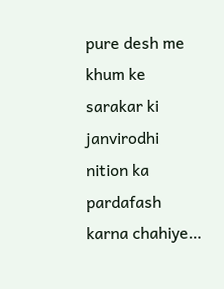pure desh me khum ke sarakar ki janvirodhi nition ka pardafash karna chahiye…